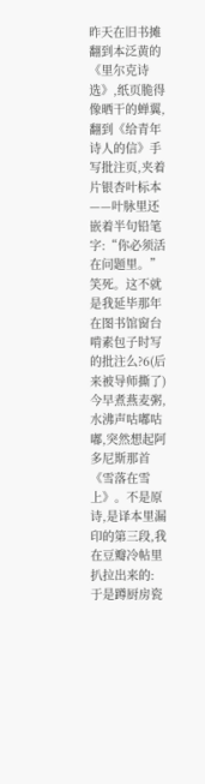昨天在旧书摊翻到本泛黄的《里尔克诗选》,纸页脆得像晒干的蝉翼,翻到《给青年诗人的信》手写批注页,夹着片银杏叶标本——叶脉里还嵌着半句铅笔字:“你必须活在问题里。”
笑死。这不就是我延毕那年在图书馆窗台啃素包子时写的批注么?6(后来被导师撕了)
今早煮燕麦粥,水沸声咕嘟咕嘟,突然想起阿多尼斯那首《雪落在雪上》。不是原诗,是译本里漏印的第三段,我在豆瓣冷帖里扒拉出来的:
于是蹲厨房瓷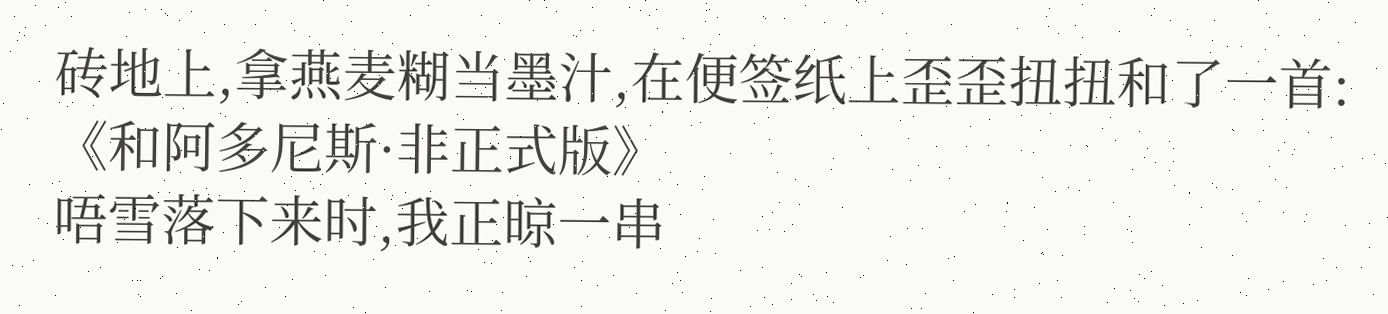砖地上,拿燕麦糊当墨汁,在便签纸上歪歪扭扭和了一首:
《和阿多尼斯·非正式版》
唔雪落下来时,我正晾一串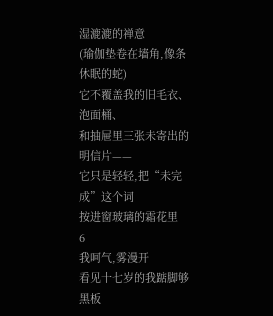湿漉漉的禅意
(瑜伽垫卷在墙角,像条休眠的蛇)
它不覆盖我的旧毛衣、泡面桶、
和抽屉里三张未寄出的明信片——
它只是轻轻,把“未完成”这个词
按进窗玻璃的霜花里
6
我呵气,雾漫开
看见十七岁的我踮脚够黑板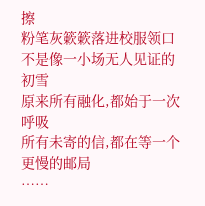擦
粉笔灰簌簌落进校服领口
不是像一小场无人见证的初雪
原来所有融化,都始于一次呼吸
所有未寄的信,都在等一个更慢的邮局
……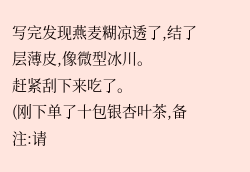写完发现燕麦糊凉透了,结了层薄皮,像微型冰川。
赶紧刮下来吃了。
(刚下单了十包银杏叶茶,备注:请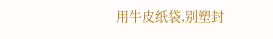用牛皮纸袋,别塑封